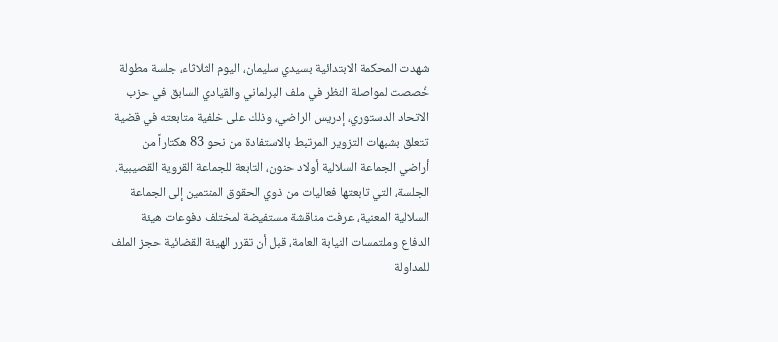شهدت المحكمة الابتدائية بسيدي سليمان، اليوم الثلاثاء، جلسة مطولة خُصصت لمواصلة النظر في ملف البرلماني والقيادي السابق في حزب الاتحاد الدستوري، إدريس الراضي، وذلك على خلفية متابعته في قضية تتعلق بشبهات التزوير المرتبط بالاستفادة من نحو 83 هكتاراً من أراضي الجماعة السلالية أولاد حنون، التابعة للجماعة القروية القصيبية.
الجلسة، التي تابعتها فعاليات من ذوي الحقوق المنتمين إلى الجماعة السلالية المعنية، عرفت مناقشة مستفيضة لمختلف دفوعات هيئة الدفاع وملتمسات النيابة العامة، قبل أن تقرر الهيئة القضائية حجز الملف للمداولة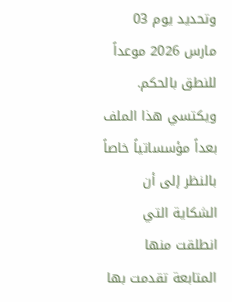وتحديد يوم 03 مارس 2026 موعداً للنطق بالحكم.
ويكتسي هذا الملف بعداً مؤسساتياً خاصاً بالنظر إلى أن الشكاية التي انطلقت منها المتابعة تقدمت بها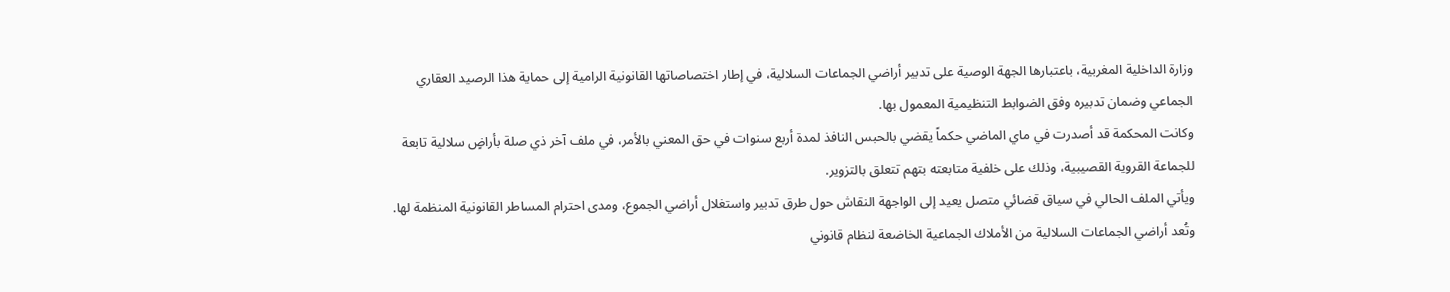وزارة الداخلية المغربية، باعتبارها الجهة الوصية على تدبير أراضي الجماعات السلالية، في إطار اختصاصاتها القانونية الرامية إلى حماية هذا الرصيد العقاري الجماعي وضمان تدبيره وفق الضوابط التنظيمية المعمول بها.
وكانت المحكمة قد أصدرت في ماي الماضي حكماً يقضي بالحبس النافذ لمدة أربع سنوات في حق المعني بالأمر، في ملف آخر ذي صلة بأراضٍ سلالية تابعة للجماعة القروية القصيبية، وذلك على خلفية متابعته بتهم تتعلق بالتزوير.
ويأتي الملف الحالي في سياق قضائي متصل يعيد إلى الواجهة النقاش حول طرق تدبير واستغلال أراضي الجموع، ومدى احترام المساطر القانونية المنظمة لها.
وتُعد أراضي الجماعات السلالية من الأملاك الجماعية الخاضعة لنظام قانوني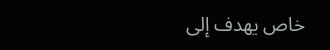خاص يهدف إلى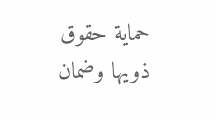حماية حقوق ذويها وضمان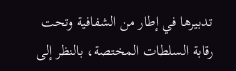تدبيرها في إطار من الشفافية وتحت رقابة السلطات المختصة، بالنظر إلى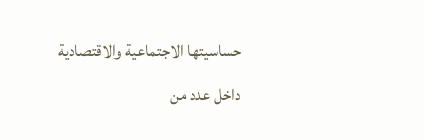حساسيتها الاجتماعية والاقتصادية داخل عدد من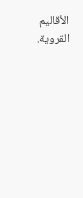الأقاليم القروية.